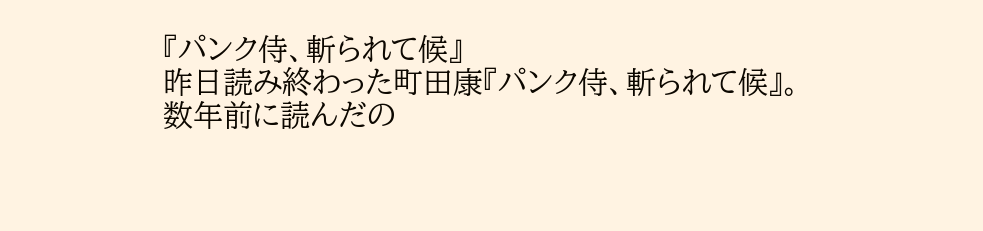『パンク侍、斬られて候』
昨日読み終わった町田康『パンク侍、斬られて候』。
数年前に読んだの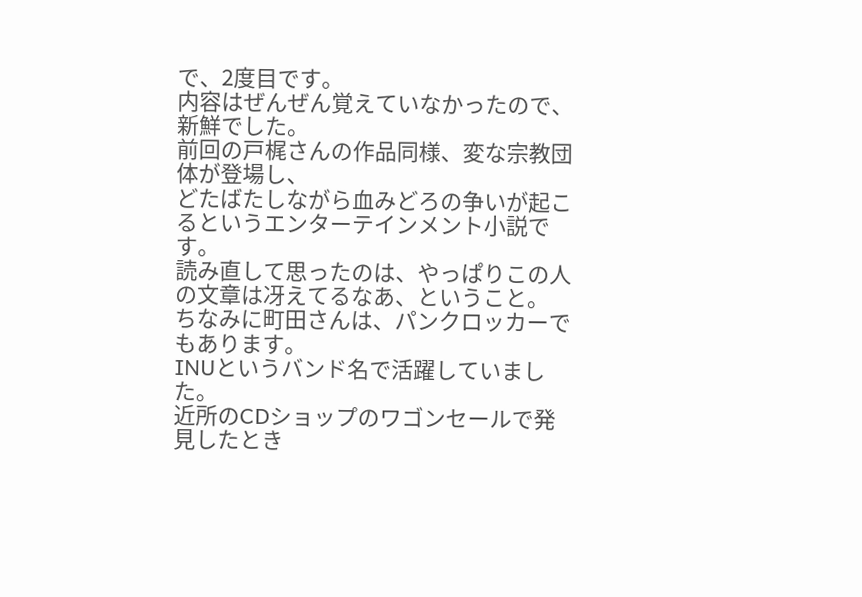で、2度目です。
内容はぜんぜん覚えていなかったので、新鮮でした。
前回の戸梶さんの作品同様、変な宗教団体が登場し、
どたばたしながら血みどろの争いが起こるというエンターテインメント小説です。
読み直して思ったのは、やっぱりこの人の文章は冴えてるなあ、ということ。
ちなみに町田さんは、パンクロッカーでもあります。
INUというバンド名で活躍していました。
近所のCDショップのワゴンセールで発見したとき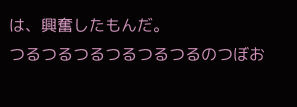は、興奮したもんだ。
つるつるつるつるつるつるのつぼお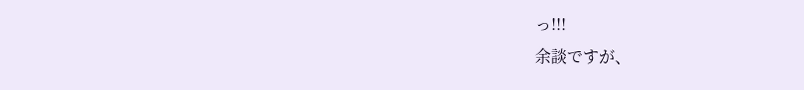っ!!!
余談ですが、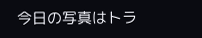今日の写真はトラ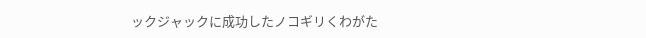ックジャックに成功したノコギリくわがた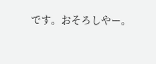です。おそろしやー。